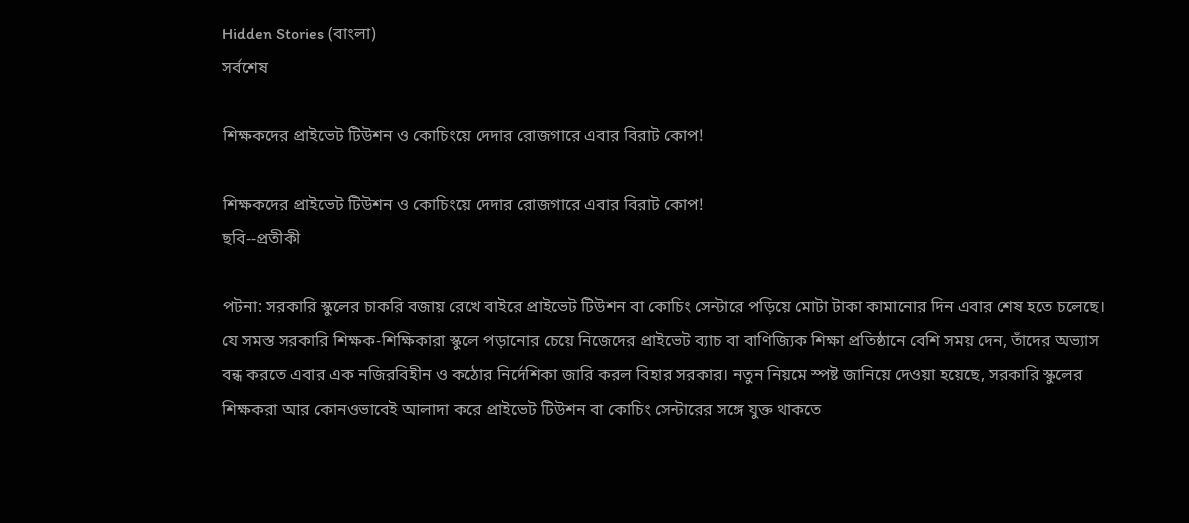Hidden Stories (বাংলা)
সর্বশেষ

শিক্ষকদের প্রাইভেট টিউশন ও কোচিংয়ে দেদার রোজগারে এবার বিরাট কোপ!

শিক্ষকদের প্রাইভেট টিউশন ও কোচিংয়ে দেদার রোজগারে এবার বিরাট কোপ!
ছবি--প্রতীকী

পটনা: সরকারি স্কুলের চাকরি বজায় রেখে বাইরে প্রাইভেট টিউশন বা কোচিং সেন্টারে পড়িয়ে মোটা টাকা কামানোর দিন এবার শেষ হতে চলেছে। যে সমস্ত সরকারি শিক্ষক-শিক্ষিকারা স্কুলে পড়ানোর চেয়ে নিজেদের প্রাইভেট ব্যাচ বা বাণিজ্যিক শিক্ষা প্রতিষ্ঠানে বেশি সময় দেন, তাঁদের অভ্যাস বন্ধ করতে এবার এক নজিরবিহীন ও কঠোর নির্দেশিকা জারি করল বিহার সরকার। নতুন নিয়মে স্পষ্ট জানিয়ে দেওয়া হয়েছে, সরকারি স্কুলের শিক্ষকরা আর কোনওভাবেই আলাদা করে প্রাইভেট টিউশন বা কোচিং সেন্টারের সঙ্গে যুক্ত থাকতে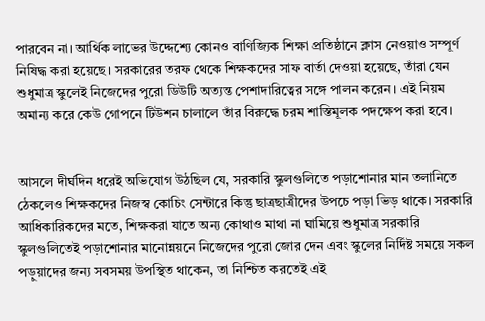পারবেন না। আর্থিক লাভের উদ্দেশ্যে কোনও বাণিজ্যিক শিক্ষা প্রতিষ্ঠানে ক্লাস নেওয়াও সম্পূর্ণ নিষিদ্ধ করা হয়েছে। সরকারের তরফ থেকে শিক্ষকদের সাফ বার্তা দেওয়া হয়েছে, তাঁরা যেন শুধুমাত্র স্কুলেই নিজেদের পুরো ডিউটি অত্যন্ত পেশাদারিত্বের সঙ্গে পালন করেন। এই নিয়ম অমান্য করে কেউ গোপনে টিউশন চালালে তাঁর বিরুদ্ধে চরম শাস্তিমূলক পদক্ষেপ করা হবে।


আসলে দীর্ঘদিন ধরেই অভিযোগ উঠছিল যে, সরকারি স্কুলগুলিতে পড়াশোনার মান তলানিতে ঠেকলেও শিক্ষকদের নিজস্ব কোচিং সেন্টারে কিন্তু ছাত্রছাত্রীদের উপচে পড়া ভিড় থাকে। সরকারি আধিকারিকদের মতে, শিক্ষকরা যাতে অন্য কোথাও মাথা না ঘামিয়ে শুধুমাত্র সরকারি স্কুলগুলিতেই পড়াশোনার মানোন্নয়নে নিজেদের পুরো জোর দেন এবং স্কুলের নির্দিষ্ট সময়ে সকল পড়ুয়াদের জন্য সবসময় উপস্থিত থাকেন, তা নিশ্চিত করতেই এই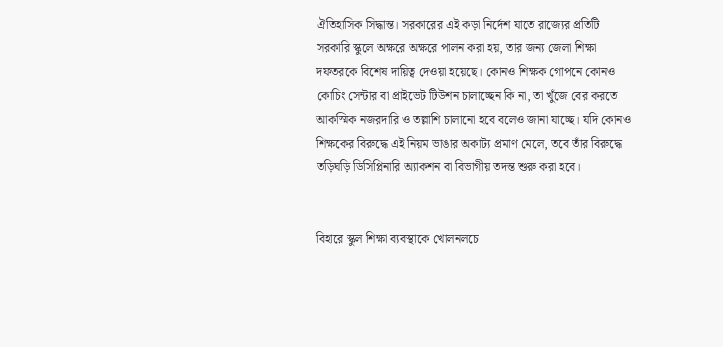ঐতিহাসিক সিদ্ধান্ত। সরকারের এই কড়া নির্দেশ যাতে রাজ্যের প্রতিটি সরকারি স্কুলে অক্ষরে অক্ষরে পালন করা হয়, তার জন্য জেলা শিক্ষা দফতরকে বিশেষ দায়িত্ব দেওয়া হয়েছে। কোনও শিক্ষক গোপনে কোনও কোচিং সেন্টার বা প্রাইভেট টিউশন চালাচ্ছেন কি না, তা খুঁজে বের করতে আকস্মিক নজরদারি ও তল্লাশি চালানো হবে বলেও জানা যাচ্ছে। যদি কোনও শিক্ষকের বিরুদ্ধে এই নিয়ম ভাঙার অকাট্য প্রমাণ মেলে, তবে তাঁর বিরুদ্ধে তড়িঘড়ি ডিসিপ্লিনারি অ্যাকশন বা বিভাগীয় তদন্ত শুরু করা হবে।


বিহারে স্কুল শিক্ষা ব্যবস্থাকে খোলনলচে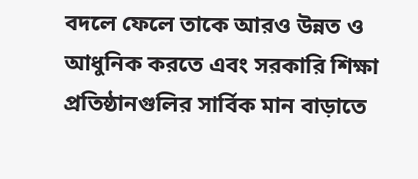বদলে ফেলে তাকে আরও উন্নত ও আধুনিক করতে এবং সরকারি শিক্ষা প্রতিষ্ঠানগুলির সার্বিক মান বাড়াতে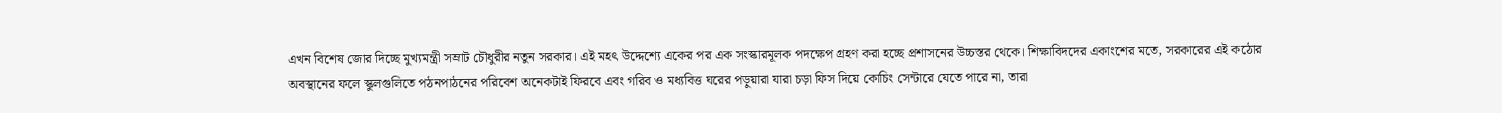এখন বিশেষ জোর দিচ্ছে মুখ্যমন্ত্রী সম্রাট চৌধুরীর নতুন সরকার। এই মহৎ উদ্দেশ্যে একের পর এক সংস্কারমূলক পদক্ষেপ গ্রহণ করা হচ্ছে প্রশাসনের উচ্চস্তর থেকে। শিক্ষাবিদদের একাংশের মতে, সরকারের এই কঠোর অবস্থানের ফলে স্কুলগুলিতে পঠনপাঠনের পরিবেশ অনেকটাই ফিরবে এবং গরিব ও মধ্যবিত্ত ঘরের পড়ুয়ারা যারা চড়া ফিস দিয়ে কোচিং সেন্টারে যেতে পারে না, তারা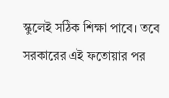স্কুলেই সঠিক শিক্ষা পাবে। তবে সরকারের এই ফতোয়ার পর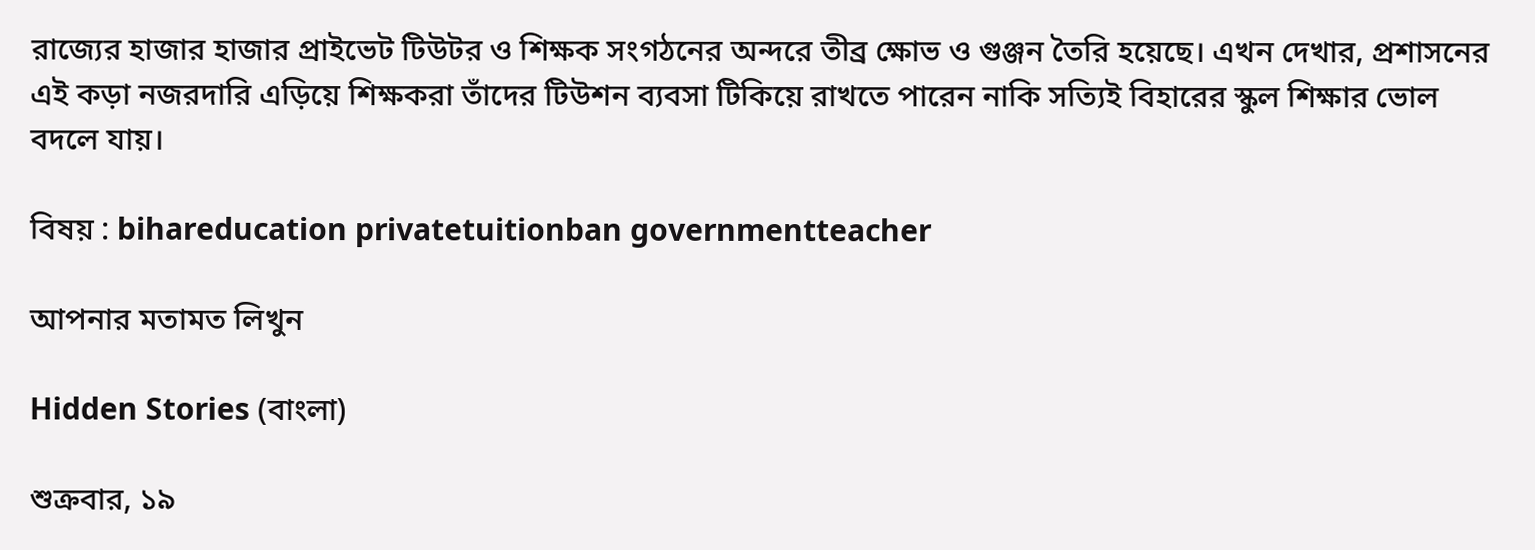রাজ্যের হাজার হাজার প্রাইভেট টিউটর ও শিক্ষক সংগঠনের অন্দরে তীব্র ক্ষোভ ও গুঞ্জন তৈরি হয়েছে। এখন দেখার, প্রশাসনের এই কড়া নজরদারি এড়িয়ে শিক্ষকরা তাঁদের টিউশন ব্যবসা টিকিয়ে রাখতে পারেন নাকি সত্যিই বিহারের স্কুল শিক্ষার ভোল বদলে যায়।

বিষয় : bihareducation privatetuitionban governmentteacher

আপনার মতামত লিখুন

Hidden Stories (বাংলা)

শুক্রবার, ১৯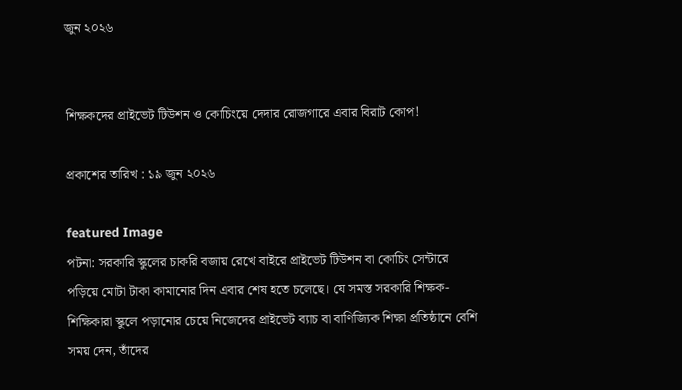জুন ২০২৬


শিক্ষকদের প্রাইভেট টিউশন ও কোচিংয়ে দেদার রোজগারে এবার বিরাট কোপ!

প্রকাশের তারিখ : ১৯ জুন ২০২৬

featured Image
পটনা: সরকারি স্কুলের চাকরি বজায় রেখে বাইরে প্রাইভেট টিউশন বা কোচিং সেন্টারে পড়িয়ে মোটা টাকা কামানোর দিন এবার শেষ হতে চলেছে। যে সমস্ত সরকারি শিক্ষক-শিক্ষিকারা স্কুলে পড়ানোর চেয়ে নিজেদের প্রাইভেট ব্যাচ বা বাণিজ্যিক শিক্ষা প্রতিষ্ঠানে বেশি সময় দেন, তাঁদের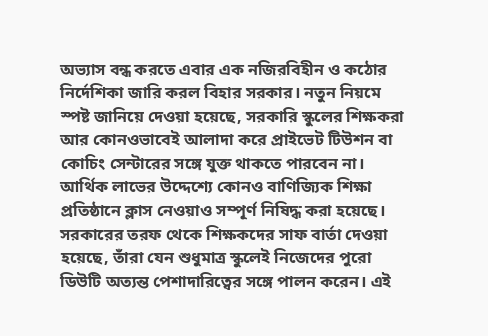অভ্যাস বন্ধ করতে এবার এক নজিরবিহীন ও কঠোর নির্দেশিকা জারি করল বিহার সরকার। নতুন নিয়মে স্পষ্ট জানিয়ে দেওয়া হয়েছে, সরকারি স্কুলের শিক্ষকরা আর কোনওভাবেই আলাদা করে প্রাইভেট টিউশন বা কোচিং সেন্টারের সঙ্গে যুক্ত থাকতে পারবেন না। আর্থিক লাভের উদ্দেশ্যে কোনও বাণিজ্যিক শিক্ষা প্রতিষ্ঠানে ক্লাস নেওয়াও সম্পূর্ণ নিষিদ্ধ করা হয়েছে। সরকারের তরফ থেকে শিক্ষকদের সাফ বার্তা দেওয়া হয়েছে, তাঁরা যেন শুধুমাত্র স্কুলেই নিজেদের পুরো ডিউটি অত্যন্ত পেশাদারিত্বের সঙ্গে পালন করেন। এই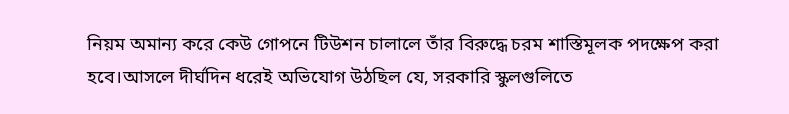নিয়ম অমান্য করে কেউ গোপনে টিউশন চালালে তাঁর বিরুদ্ধে চরম শাস্তিমূলক পদক্ষেপ করা হবে।আসলে দীর্ঘদিন ধরেই অভিযোগ উঠছিল যে, সরকারি স্কুলগুলিতে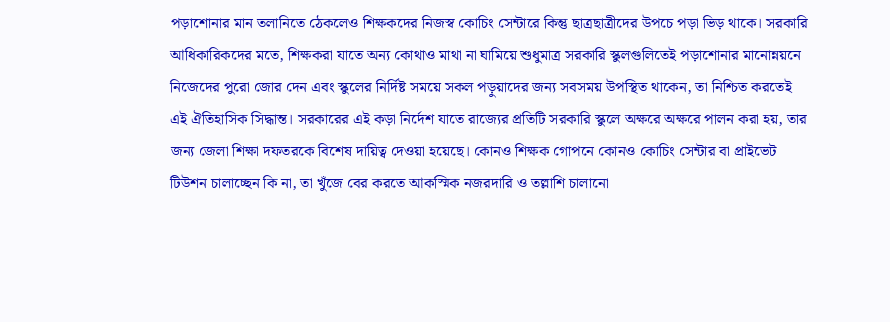পড়াশোনার মান তলানিতে ঠেকলেও শিক্ষকদের নিজস্ব কোচিং সেন্টারে কিন্তু ছাত্রছাত্রীদের উপচে পড়া ভিড় থাকে। সরকারি আধিকারিকদের মতে, শিক্ষকরা যাতে অন্য কোথাও মাথা না ঘামিয়ে শুধুমাত্র সরকারি স্কুলগুলিতেই পড়াশোনার মানোন্নয়নে নিজেদের পুরো জোর দেন এবং স্কুলের নির্দিষ্ট সময়ে সকল পড়ুয়াদের জন্য সবসময় উপস্থিত থাকেন, তা নিশ্চিত করতেই এই ঐতিহাসিক সিদ্ধান্ত। সরকারের এই কড়া নির্দেশ যাতে রাজ্যের প্রতিটি সরকারি স্কুলে অক্ষরে অক্ষরে পালন করা হয়, তার জন্য জেলা শিক্ষা দফতরকে বিশেষ দায়িত্ব দেওয়া হয়েছে। কোনও শিক্ষক গোপনে কোনও কোচিং সেন্টার বা প্রাইভেট টিউশন চালাচ্ছেন কি না, তা খুঁজে বের করতে আকস্মিক নজরদারি ও তল্লাশি চালানো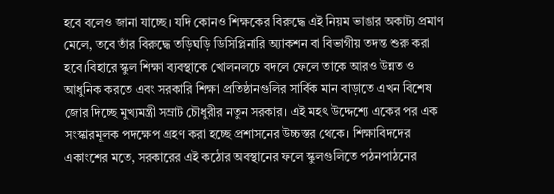হবে বলেও জানা যাচ্ছে। যদি কোনও শিক্ষকের বিরুদ্ধে এই নিয়ম ভাঙার অকাট্য প্রমাণ মেলে, তবে তাঁর বিরুদ্ধে তড়িঘড়ি ডিসিপ্লিনারি অ্যাকশন বা বিভাগীয় তদন্ত শুরু করা হবে।বিহারে স্কুল শিক্ষা ব্যবস্থাকে খোলনলচে বদলে ফেলে তাকে আরও উন্নত ও আধুনিক করতে এবং সরকারি শিক্ষা প্রতিষ্ঠানগুলির সার্বিক মান বাড়াতে এখন বিশেষ জোর দিচ্ছে মুখ্যমন্ত্রী সম্রাট চৌধুরীর নতুন সরকার। এই মহৎ উদ্দেশ্যে একের পর এক সংস্কারমূলক পদক্ষেপ গ্রহণ করা হচ্ছে প্রশাসনের উচ্চস্তর থেকে। শিক্ষাবিদদের একাংশের মতে, সরকারের এই কঠোর অবস্থানের ফলে স্কুলগুলিতে পঠনপাঠনের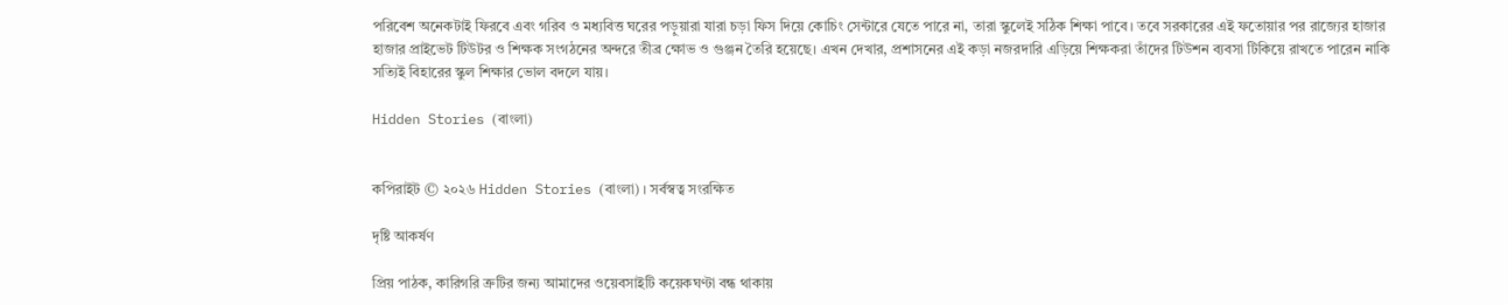পরিবেশ অনেকটাই ফিরবে এবং গরিব ও মধ্যবিত্ত ঘরের পড়ুয়ারা যারা চড়া ফিস দিয়ে কোচিং সেন্টারে যেতে পারে না, তারা স্কুলেই সঠিক শিক্ষা পাবে। তবে সরকারের এই ফতোয়ার পর রাজ্যের হাজার হাজার প্রাইভেট টিউটর ও শিক্ষক সংগঠনের অন্দরে তীব্র ক্ষোভ ও গুঞ্জন তৈরি হয়েছে। এখন দেখার, প্রশাসনের এই কড়া নজরদারি এড়িয়ে শিক্ষকরা তাঁদের টিউশন ব্যবসা টিকিয়ে রাখতে পারেন নাকি সত্যিই বিহারের স্কুল শিক্ষার ভোল বদলে যায়।

Hidden Stories (বাংলা)


কপিরাইট © ২০২৬ Hidden Stories (বাংলা) । সর্বস্বত্ব সংরক্ষিত

দৃষ্টি আকর্ষণ

প্রিয় পাঠক, কারিগরি ত্রুটির জন্য আমাদের ওয়েবসাইটি কয়েকঘণ্টা বন্ধ থাকায়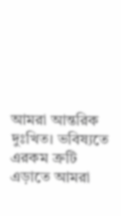আমরা আন্তরিক দুঃখিত। ভবিষ্যতে এরকম ত্রুটি এড়াতে আমরা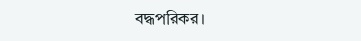বদ্ধপরিকর।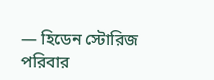— হিডেন স্টোরিজ পরিবার